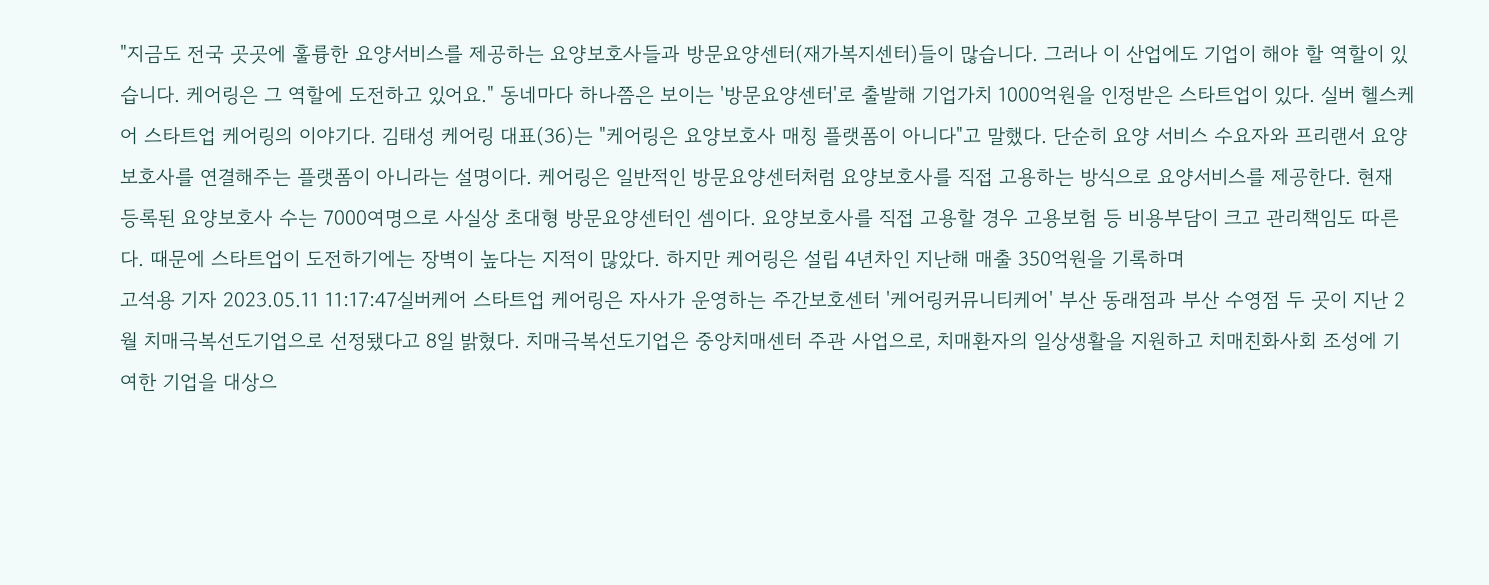"지금도 전국 곳곳에 훌륭한 요양서비스를 제공하는 요양보호사들과 방문요양센터(재가복지센터)들이 많습니다. 그러나 이 산업에도 기업이 해야 할 역할이 있습니다. 케어링은 그 역할에 도전하고 있어요." 동네마다 하나쯤은 보이는 '방문요양센터'로 출발해 기업가치 1000억원을 인정받은 스타트업이 있다. 실버 헬스케어 스타트업 케어링의 이야기다. 김태성 케어링 대표(36)는 "케어링은 요양보호사 매칭 플랫폼이 아니다"고 말했다. 단순히 요양 서비스 수요자와 프리랜서 요양보호사를 연결해주는 플랫폼이 아니라는 설명이다. 케어링은 일반적인 방문요양센터처럼 요양보호사를 직접 고용하는 방식으로 요양서비스를 제공한다. 현재 등록된 요양보호사 수는 7000여명으로 사실상 초대형 방문요양센터인 셈이다. 요양보호사를 직접 고용할 경우 고용보험 등 비용부담이 크고 관리책임도 따른다. 때문에 스타트업이 도전하기에는 장벽이 높다는 지적이 많았다. 하지만 케어링은 설립 4년차인 지난해 매출 350억원을 기록하며
고석용 기자 2023.05.11 11:17:47실버케어 스타트업 케어링은 자사가 운영하는 주간보호센터 '케어링커뮤니티케어' 부산 동래점과 부산 수영점 두 곳이 지난 2월 치매극복선도기업으로 선정됐다고 8일 밝혔다. 치매극복선도기업은 중앙치매센터 주관 사업으로, 치매환자의 일상생활을 지원하고 치매친화사회 조성에 기여한 기업을 대상으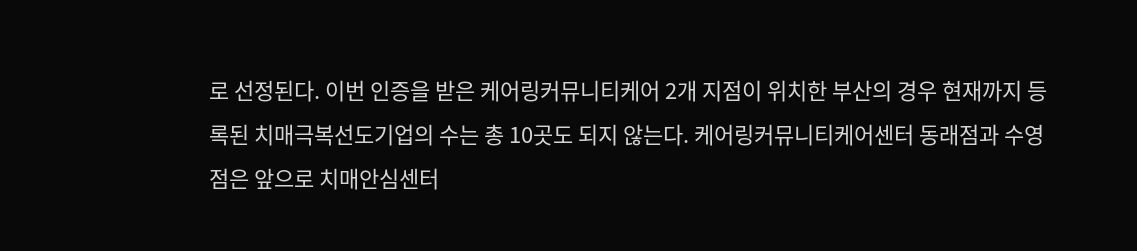로 선정된다. 이번 인증을 받은 케어링커뮤니티케어 2개 지점이 위치한 부산의 경우 현재까지 등록된 치매극복선도기업의 수는 총 10곳도 되지 않는다. 케어링커뮤니티케어센터 동래점과 수영점은 앞으로 치매안심센터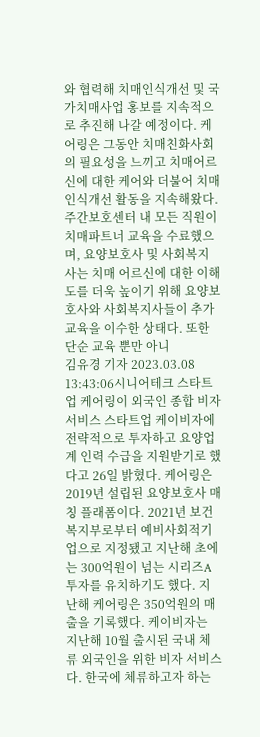와 협력해 치매인식개선 및 국가치매사업 홍보를 지속적으로 추진해 나갈 예정이다. 케어링은 그동안 치매친화사회의 필요성을 느끼고 치매어르신에 대한 케어와 더불어 치매인식개선 활동을 지속해왔다. 주간보호센터 내 모든 직원이 치매파트너 교육을 수료했으며, 요양보호사 및 사회복지사는 치매 어르신에 대한 이해도를 더욱 높이기 위해 요양보호사와 사회복지사들이 추가 교육을 이수한 상태다. 또한 단순 교육 뿐만 아니
김유경 기자 2023.03.08 13:43:06시니어테크 스타트업 케어링이 외국인 종합 비자 서비스 스타트업 케이비자에 전략적으로 투자하고 요양업계 인력 수급을 지원받기로 했다고 26일 밝혔다. 케어링은 2019년 설립된 요양보호사 매칭 플래폼이다. 2021년 보건복지부로부터 예비사회적기업으로 지정됐고 지난해 초에는 300억원이 넘는 시리즈A 투자를 유치하기도 했다. 지난해 케어링은 350억원의 매출을 기록했다. 케이비자는 지난해 10월 출시된 국내 체류 외국인을 위한 비자 서비스다. 한국에 체류하고자 하는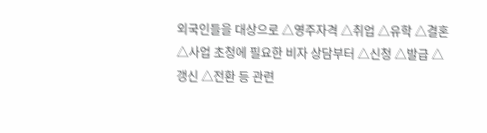외국인들을 대상으로 △영주자격 △취업 △유학 △결혼 △사업 초청에 필요한 비자 상담부터 △신청 △발급 △갱신 △전환 등 관련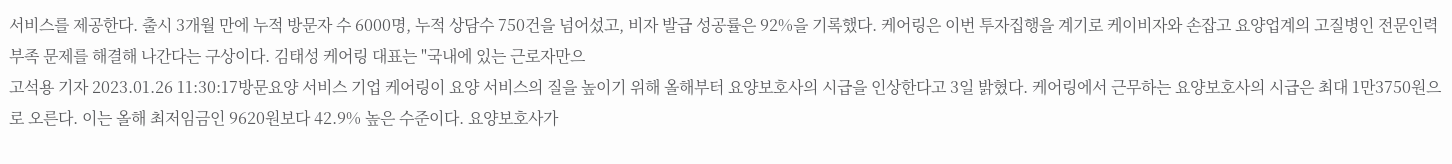서비스를 제공한다. 출시 3개월 만에 누적 방문자 수 6000명, 누적 상담수 750건을 넘어섰고, 비자 발급 성공률은 92%을 기록했다. 케어링은 이번 투자집행을 계기로 케이비자와 손잡고 요양업계의 고질병인 전문인력 부족 문제를 해결해 나간다는 구상이다. 김태성 케어링 대표는 "국내에 있는 근로자만으
고석용 기자 2023.01.26 11:30:17방문요양 서비스 기업 케어링이 요양 서비스의 질을 높이기 위해 올해부터 요양보호사의 시급을 인상한다고 3일 밝혔다. 케어링에서 근무하는 요양보호사의 시급은 최대 1만3750원으로 오른다. 이는 올해 최저임금인 9620원보다 42.9% 높은 수준이다. 요양보호사가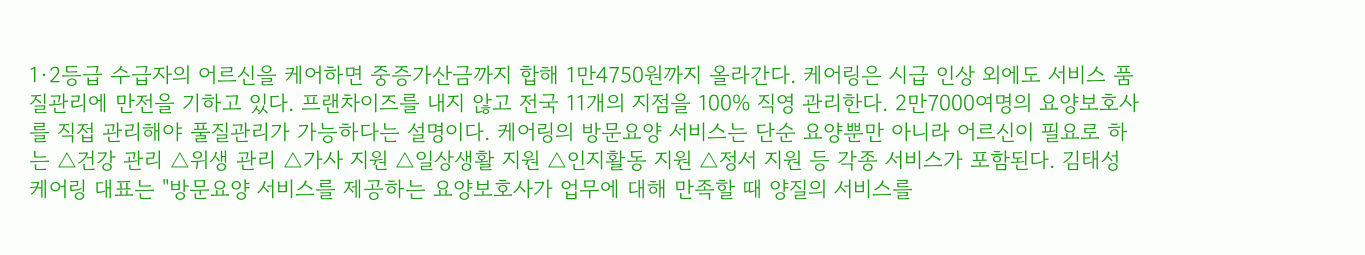1·2등급 수급자의 어르신을 케어하면 중증가산금까지 합해 1만4750원까지 올라간다. 케어링은 시급 인상 외에도 서비스 품질관리에 만전을 기하고 있다. 프랜차이즈를 내지 않고 전국 11개의 지점을 100% 직영 관리한다. 2만7000여명의 요양보호사를 직접 관리해야 풀질관리가 가능하다는 설명이다. 케어링의 방문요양 서비스는 단순 요양뿐만 아니라 어르신이 필요로 하는 △건강 관리 △위생 관리 △가사 지원 △일상생활 지원 △인지활동 지원 △정서 지원 등 각종 서비스가 포함된다. 김태성 케어링 대표는 "방문요양 서비스를 제공하는 요양보호사가 업무에 대해 만족할 때 양질의 서비스를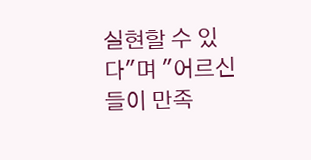실현할 수 있다"며 "어르신들이 만족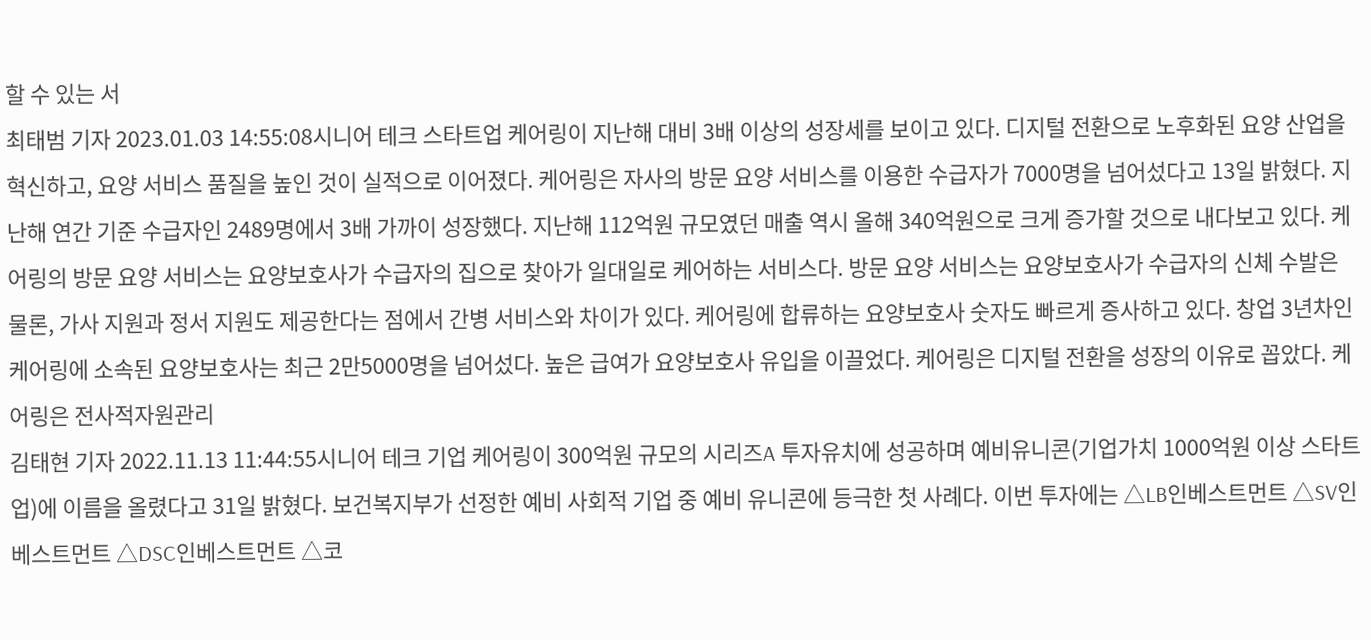할 수 있는 서
최태범 기자 2023.01.03 14:55:08시니어 테크 스타트업 케어링이 지난해 대비 3배 이상의 성장세를 보이고 있다. 디지털 전환으로 노후화된 요양 산업을 혁신하고, 요양 서비스 품질을 높인 것이 실적으로 이어졌다. 케어링은 자사의 방문 요양 서비스를 이용한 수급자가 7000명을 넘어섰다고 13일 밝혔다. 지난해 연간 기준 수급자인 2489명에서 3배 가까이 성장했다. 지난해 112억원 규모였던 매출 역시 올해 340억원으로 크게 증가할 것으로 내다보고 있다. 케어링의 방문 요양 서비스는 요양보호사가 수급자의 집으로 찾아가 일대일로 케어하는 서비스다. 방문 요양 서비스는 요양보호사가 수급자의 신체 수발은 물론, 가사 지원과 정서 지원도 제공한다는 점에서 간병 서비스와 차이가 있다. 케어링에 합류하는 요양보호사 숫자도 빠르게 증사하고 있다. 창업 3년차인 케어링에 소속된 요양보호사는 최근 2만5000명을 넘어섰다. 높은 급여가 요양보호사 유입을 이끌었다. 케어링은 디지털 전환을 성장의 이유로 꼽았다. 케어링은 전사적자원관리
김태현 기자 2022.11.13 11:44:55시니어 테크 기업 케어링이 300억원 규모의 시리즈A 투자유치에 성공하며 예비유니콘(기업가치 1000억원 이상 스타트업)에 이름을 올렸다고 31일 밝혔다. 보건복지부가 선정한 예비 사회적 기업 중 예비 유니콘에 등극한 첫 사례다. 이번 투자에는 △LB인베스트먼트 △SV인베스트먼트 △DSC인베스트먼트 △코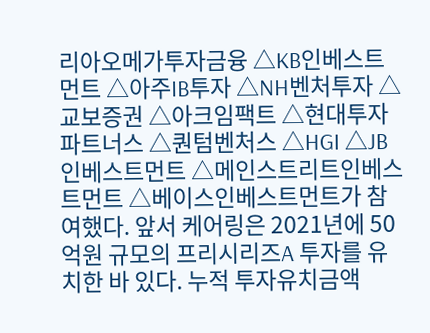리아오메가투자금융 △KB인베스트먼트 △아주IB투자 △NH벤처투자 △교보증권 △아크임팩트 △현대투자파트너스 △퀀텀벤처스 △HGI △JB인베스트먼트 △메인스트리트인베스트먼트 △베이스인베스트먼트가 참여했다. 앞서 케어링은 2021년에 50억원 규모의 프리시리즈A 투자를 유치한 바 있다. 누적 투자유치금액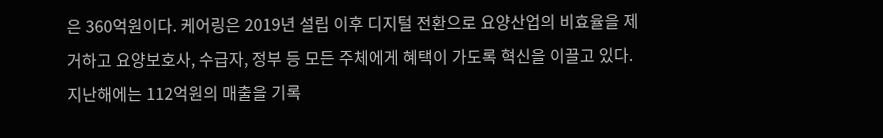은 360억원이다. 케어링은 2019년 설립 이후 디지털 전환으로 요양산업의 비효율을 제거하고 요양보호사, 수급자, 정부 등 모든 주체에게 혜택이 가도록 혁신을 이끌고 있다. 지난해에는 112억원의 매출을 기록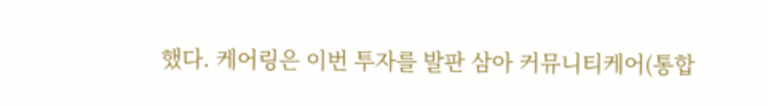했다. 케어링은 이번 투자를 발판 삼아 커뮤니티케어(통합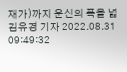재가)까지 운신의 폭을 넓
김유경 기자 2022.08.31 09:49:32